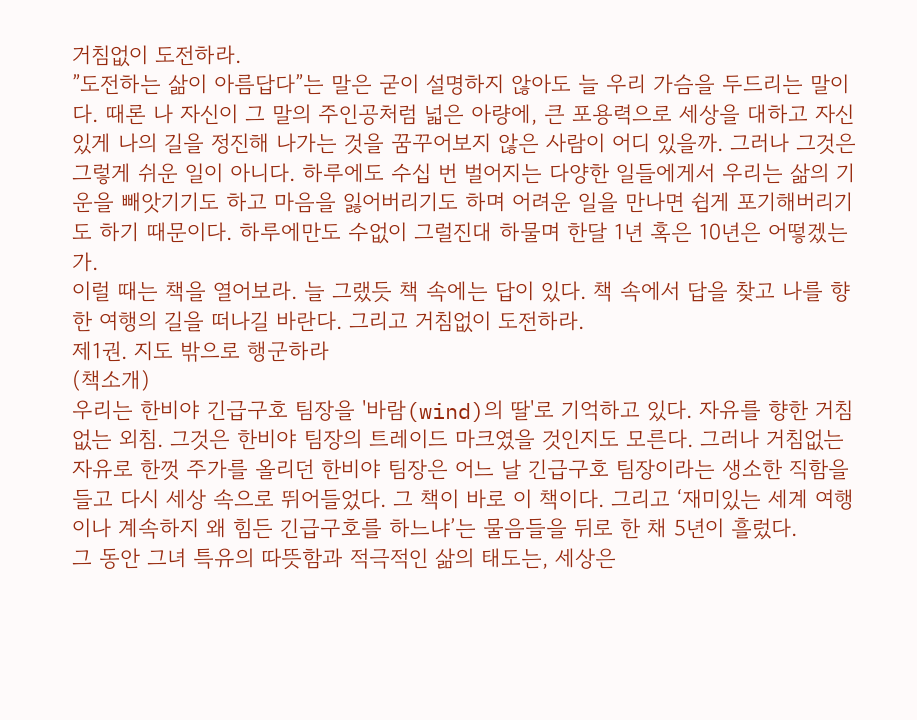거침없이 도전하라.
”도전하는 삶이 아름답다”는 말은 굳이 설명하지 않아도 늘 우리 가슴을 두드리는 말이다. 때론 나 자신이 그 말의 주인공처럼 넓은 아량에, 큰 포용력으로 세상을 대하고 자신 있게 나의 길을 정진해 나가는 것을 꿈꾸어보지 않은 사람이 어디 있을까. 그러나 그것은 그렇게 쉬운 일이 아니다. 하루에도 수십 번 벌어지는 다양한 일들에게서 우리는 삶의 기운을 빼앗기기도 하고 마음을 잃어버리기도 하며 어려운 일을 만나면 쉽게 포기해버리기도 하기 때문이다. 하루에만도 수없이 그럴진대 하물며 한달 1년 혹은 10년은 어떻겠는가.
이럴 때는 책을 열어보라. 늘 그랬듯 책 속에는 답이 있다. 책 속에서 답을 찾고 나를 향한 여행의 길을 떠나길 바란다. 그리고 거침없이 도전하라.
제1권. 지도 밖으로 행군하라
(책소개)
우리는 한비야 긴급구호 팀장을 '바람(wind)의 딸'로 기억하고 있다. 자유를 향한 거침없는 외침. 그것은 한비야 팀장의 트레이드 마크였을 것인지도 모른다. 그러나 거침없는 자유로 한껏 주가를 올리던 한비야 팀장은 어느 날 긴급구호 팀장이라는 생소한 직함을 들고 다시 세상 속으로 뛰어들었다. 그 책이 바로 이 책이다. 그리고 ‘재미있는 세계 여행이나 계속하지 왜 힘든 긴급구호를 하느냐’는 물음들을 뒤로 한 채 5년이 흘렀다.
그 동안 그녀 특유의 따뜻함과 적극적인 삶의 태도는, 세상은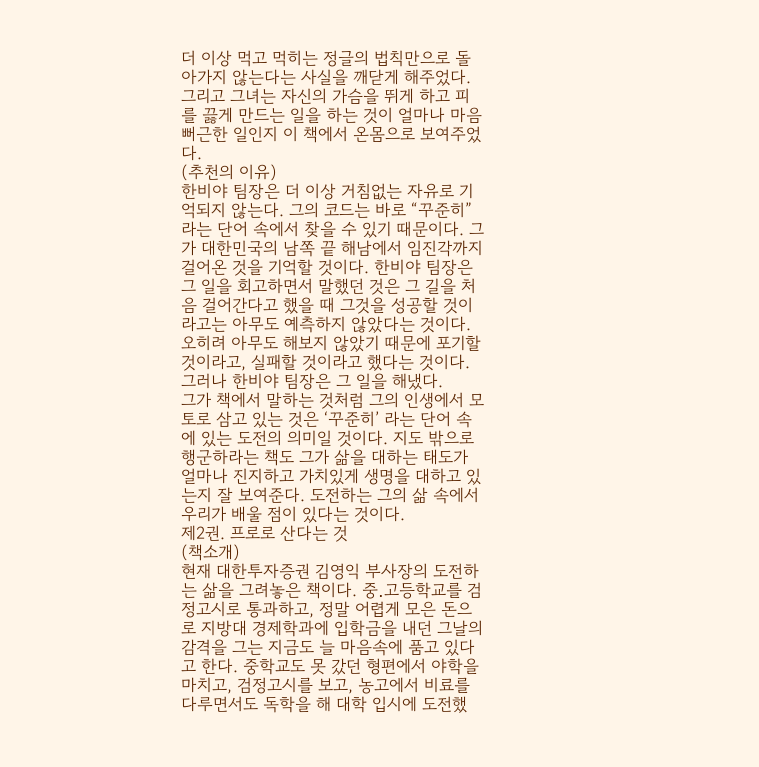더 이상 먹고 먹히는 정글의 법칙만으로 돌아가지 않는다는 사실을 깨닫게 해주었다. 그리고 그녀는 자신의 가슴을 뛰게 하고 피를 끓게 만드는 일을 하는 것이 얼마나 마음 뻐근한 일인지 이 책에서 온몸으로 보여주었다.
(추천의 이유)
한비야 팀장은 더 이상 거침없는 자유로 기억되지 않는다. 그의 코드는 바로 “꾸준히” 라는 단어 속에서 찾을 수 있기 때문이다. 그가 대한민국의 남쪽 끝 해남에서 임진각까지 걸어온 것을 기억할 것이다. 한비야 팀장은 그 일을 회고하면서 말했던 것은 그 길을 처음 걸어간다고 했을 때 그것을 성공할 것이라고는 아무도 예측하지 않았다는 것이다. 오히려 아무도 해보지 않았기 때문에 포기할 것이라고, 실패할 것이라고 했다는 것이다. 그러나 한비야 팀장은 그 일을 해냈다.
그가 책에서 말하는 것처럼 그의 인생에서 모토로 삼고 있는 것은 ‘꾸준히’ 라는 단어 속에 있는 도전의 의미일 것이다. 지도 밖으로 행군하라는 책도 그가 삶을 대하는 태도가 얼마나 진지하고 가치있게 생명을 대하고 있는지 잘 보여준다. 도전하는 그의 삶 속에서 우리가 배울 점이 있다는 것이다.
제2권. 프로로 산다는 것
(책소개)
현재 대한투자증권 김영익 부사장의 도전하는 삶을 그려놓은 책이다. 중․고등학교를 검정고시로 통과하고, 정말 어렵게 모은 돈으로 지방대 경제학과에 입학금을 내던 그날의 감격을 그는 지금도 늘 마음속에 품고 있다고 한다. 중학교도 못 갔던 형편에서 야학을 마치고, 검정고시를 보고, 농고에서 비료를 다루면서도 독학을 해 대학 입시에 도전했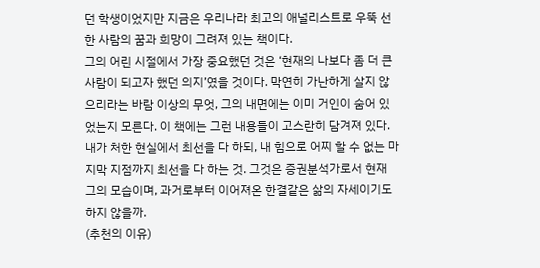던 학생이었지만 지금은 우리나라 최고의 애널리스트로 우뚝 선 한 사람의 꿈과 희망이 그려져 있는 책이다.
그의 어린 시절에서 가장 중요했던 것은 ‘현재의 나보다 좀 더 큰 사람이 되고자 했던 의지’였을 것이다. 막연히 가난하게 살지 않으리라는 바람 이상의 무엇, 그의 내면에는 이미 거인이 숨어 있었는지 모른다. 이 책에는 그런 내용들이 고스란히 담겨져 있다.
내가 처한 현실에서 최선을 다 하되, 내 힘으로 어찌 할 수 없는 마지막 지점까지 최선을 다 하는 것. 그것은 증권분석가로서 현재 그의 모습이며, 과거로부터 이어져온 한결같은 삶의 자세이기도 하지 않을까.
(추천의 이유)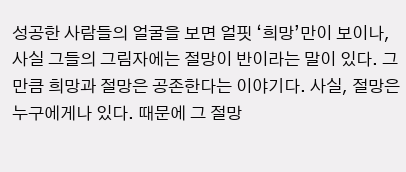성공한 사람들의 얼굴을 보면 얼핏 ‘희망’만이 보이나, 사실 그들의 그림자에는 절망이 반이라는 말이 있다. 그만큼 희망과 절망은 공존한다는 이야기다. 사실, 절망은 누구에게나 있다. 때문에 그 절망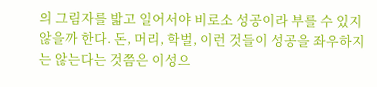의 그림자를 밟고 일어서야 비로소 성공이라 부를 수 있지 않을까 한다. 돈, 머리, 학벌, 이런 것들이 성공을 좌우하지는 않는다는 것쯤은 이성으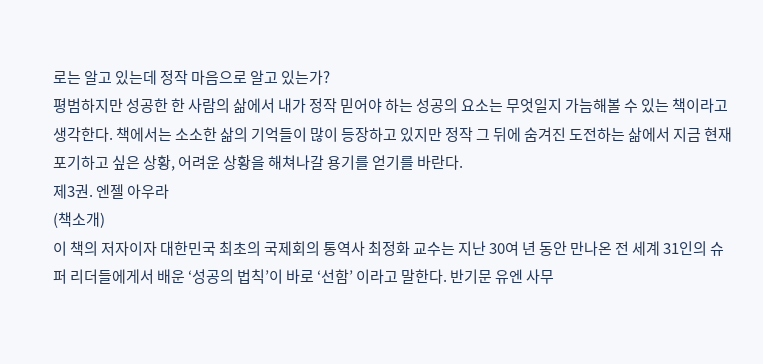로는 알고 있는데 정작 마음으로 알고 있는가?
평범하지만 성공한 한 사람의 삶에서 내가 정작 믿어야 하는 성공의 요소는 무엇일지 가늠해볼 수 있는 책이라고 생각한다. 책에서는 소소한 삶의 기억들이 많이 등장하고 있지만 정작 그 뒤에 숨겨진 도전하는 삶에서 지금 현재 포기하고 싶은 상황, 어려운 상황을 해쳐나갈 용기를 얻기를 바란다.
제3권. 엔젤 아우라
(책소개)
이 책의 저자이자 대한민국 최초의 국제회의 통역사 최정화 교수는 지난 30여 년 동안 만나온 전 세계 31인의 슈퍼 리더들에게서 배운 ‘성공의 법칙’이 바로 ‘선함’ 이라고 말한다. 반기문 유엔 사무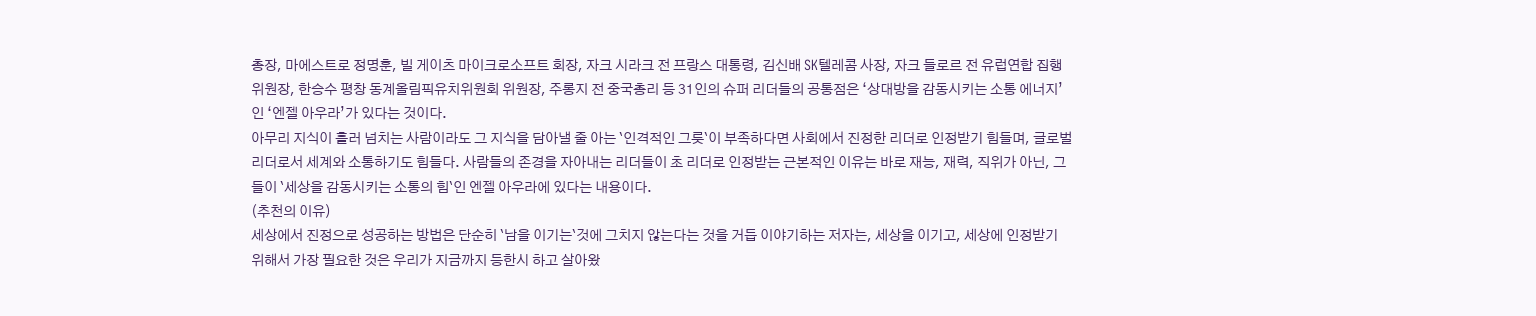총장, 마에스트로 정명훈, 빌 게이츠 마이크로소프트 회장, 자크 시라크 전 프랑스 대통령, 김신배 SK텔레콤 사장, 자크 들로르 전 유럽연합 집행위원장, 한승수 평창 동계올림픽유치위원회 위원장, 주롱지 전 중국총리 등 31인의 슈퍼 리더들의 공통점은 ‘상대방을 감동시키는 소통 에너지’인 ‘엔젤 아우라’가 있다는 것이다.
아무리 지식이 흘러 넘치는 사람이라도 그 지식을 담아낼 줄 아는 `인격적인 그릇`이 부족하다면 사회에서 진정한 리더로 인정받기 힘들며, 글로벌 리더로서 세계와 소통하기도 힘들다. 사람들의 존경을 자아내는 리더들이 초 리더로 인정받는 근본적인 이유는 바로 재능, 재력, 직위가 아닌, 그들이 `세상을 감동시키는 소통의 힘`인 엔젤 아우라에 있다는 내용이다.
(추천의 이유)
세상에서 진정으로 성공하는 방법은 단순히 `남을 이기는`것에 그치지 않는다는 것을 거듭 이야기하는 저자는, 세상을 이기고, 세상에 인정받기 위해서 가장 필요한 것은 우리가 지금까지 등한시 하고 살아왔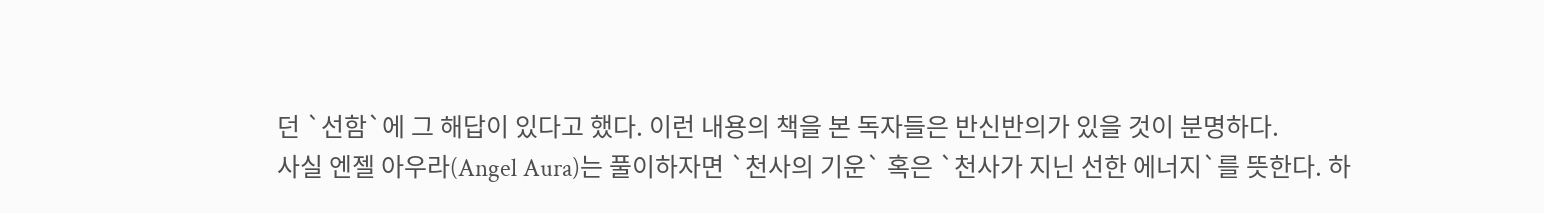던 `선함`에 그 해답이 있다고 했다. 이런 내용의 책을 본 독자들은 반신반의가 있을 것이 분명하다.
사실 엔젤 아우라(Angel Aura)는 풀이하자면 `천사의 기운` 혹은 `천사가 지닌 선한 에너지`를 뜻한다. 하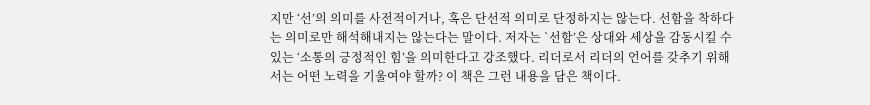지만 ‘선’의 의미를 사전적이거나, 혹은 단선적 의미로 단정하지는 않는다. 선함을 착하다는 의미로만 해석해내지는 않는다는 말이다. 저자는 `선함’은 상대와 세상을 감동시킬 수 있는 ‘소통의 긍정적인 힘’을 의미한다고 강조했다. 리더로서 리더의 언어를 갖추기 위해서는 어떤 노력을 기울여야 할까? 이 책은 그런 내용을 담은 책이다.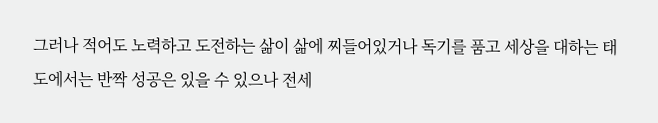그러나 적어도 노력하고 도전하는 삶이 삶에 찌들어있거나 독기를 품고 세상을 대하는 태도에서는 반짝 성공은 있을 수 있으나 전세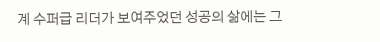계 수퍼급 리더가 보여주었던 성공의 삶에는 그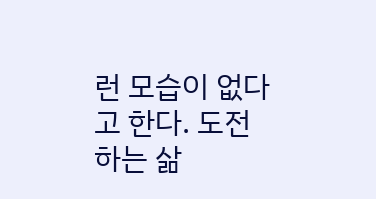런 모습이 없다고 한다. 도전하는 삶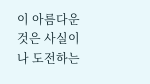이 아름다운 것은 사실이나 도전하는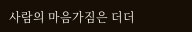사람의 마음가짐은 더더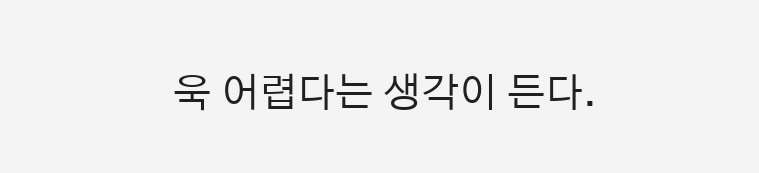욱 어렵다는 생각이 든다.